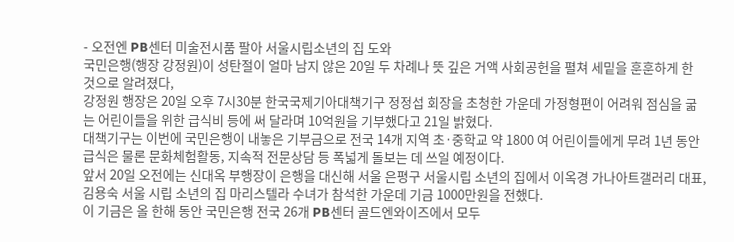- 오전엔 PB센터 미술전시품 팔아 서울시립소년의 집 도와
국민은행(행장 강정원)이 성탄절이 얼마 남지 않은 20일 두 차례나 뜻 깊은 거액 사회공헌을 펼쳐 세밑을 훈훈하게 한 것으로 알려졌다,
강정원 행장은 20일 오후 7시30분 한국국제기아대책기구 정정섭 회장을 초청한 가운데 가정형편이 어려워 점심을 굶는 어린이들을 위한 급식비 등에 써 달라며 10억원을 기부했다고 21일 밝혔다.
대책기구는 이번에 국민은행이 내놓은 기부금으로 전국 14개 지역 초·중학교 약 1800 여 어린이들에게 무려 1년 동안 급식은 물론 문화체험활동, 지속적 전문상담 등 폭넓게 돌보는 데 쓰일 예정이다.
앞서 20일 오전에는 신대옥 부행장이 은행을 대신해 서울 은평구 서울시립 소년의 집에서 이옥경 가나아트갤러리 대표, 김용숙 서울 시립 소년의 집 마리스텔라 수녀가 참석한 가운데 기금 1000만원을 전했다.
이 기금은 올 한해 동안 국민은행 전국 26개 PB센터 골드엔와이즈에서 모두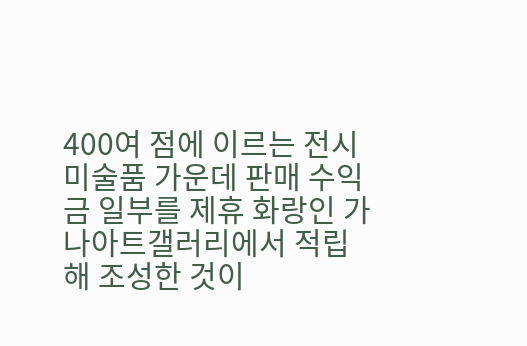400여 점에 이르는 전시 미술품 가운데 판매 수익금 일부를 제휴 화랑인 가나아트갤러리에서 적립해 조성한 것이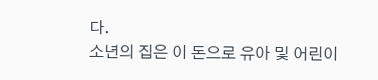다.
소년의 집은 이 돈으로 유아 및 어린이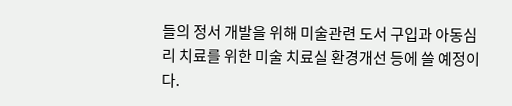들의 정서 개발을 위해 미술관련 도서 구입과 아동심리 치료를 위한 미술 치료실 환경개선 등에 쓸 예정이다.